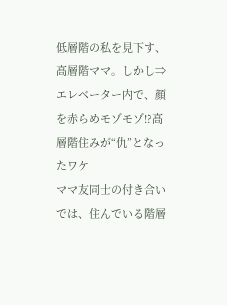低層階の私を見下す、高層階ママ。しかし⇒エレベーター内で、顔を赤らめモゾモゾ!?高層階住みが“仇”となったワケ
ママ友同士の付き合いでは、住んでいる階層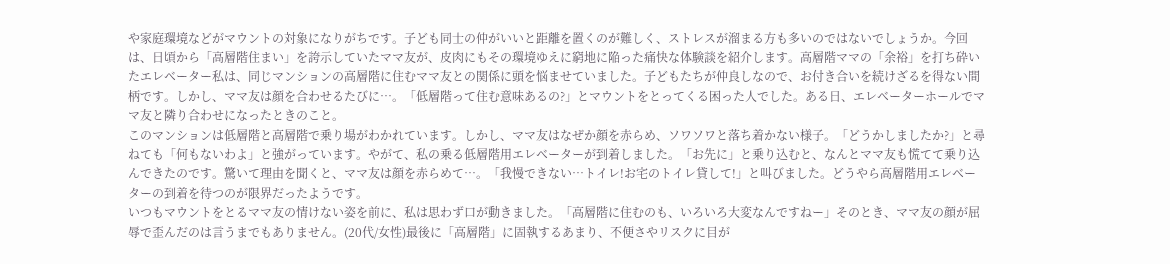や家庭環境などがマウントの対象になりがちです。子ども同士の仲がいいと距離を置くのが難しく、ストレスが溜まる方も多いのではないでしょうか。今回は、日頃から「高層階住まい」を誇示していたママ友が、皮肉にもその環境ゆえに窮地に陥った痛快な体験談を紹介します。高層階ママの「余裕」を打ち砕いたエレベーター私は、同じマンションの高層階に住むママ友との関係に頭を悩ませていました。子どもたちが仲良しなので、お付き合いを続けざるを得ない間柄です。しかし、ママ友は顔を合わせるたびに…。「低層階って住む意味あるの?」とマウントをとってくる困った人でした。ある日、エレベーターホールでママ友と隣り合わせになったときのこと。
このマンションは低層階と高層階で乗り場がわかれています。しかし、ママ友はなぜか顔を赤らめ、ソワソワと落ち着かない様子。「どうかしましたか?」と尋ねても「何もないわよ」と強がっています。やがて、私の乗る低層階用エレベーターが到着しました。「お先に」と乗り込むと、なんとママ友も慌てて乗り込んできたのです。驚いて理由を聞くと、ママ友は顔を赤らめて…。「我慢できない…トイレ!お宅のトイレ貸して!」と叫びました。どうやら高層階用エレベーターの到着を待つのが限界だったようです。
いつもマウントをとるママ友の情けない姿を前に、私は思わず口が動きました。「高層階に住むのも、いろいろ大変なんですねー」そのとき、ママ友の顔が屈辱で歪んだのは言うまでもありません。(20代/女性)最後に「高層階」に固執するあまり、不便さやリスクに目が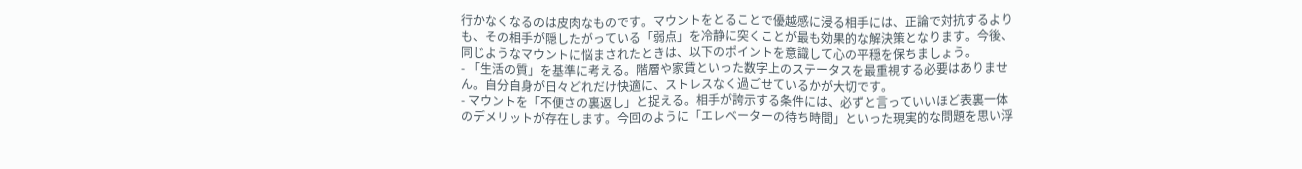行かなくなるのは皮肉なものです。マウントをとることで優越感に浸る相手には、正論で対抗するよりも、その相手が隠したがっている「弱点」を冷静に突くことが最も効果的な解決策となります。今後、同じようなマウントに悩まされたときは、以下のポイントを意識して心の平穏を保ちましょう。
- 「生活の質」を基準に考える。階層や家賃といった数字上のステータスを最重視する必要はありません。自分自身が日々どれだけ快適に、ストレスなく過ごせているかが大切です。
- マウントを「不便さの裏返し」と捉える。相手が誇示する条件には、必ずと言っていいほど表裏一体のデメリットが存在します。今回のように「エレベーターの待ち時間」といった現実的な問題を思い浮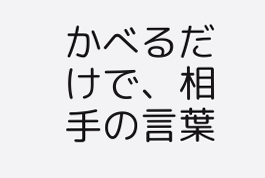かべるだけで、相手の言葉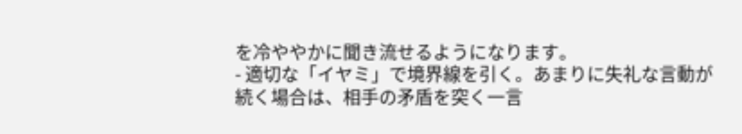を冷ややかに聞き流せるようになります。
- 適切な「イヤミ」で境界線を引く。あまりに失礼な言動が続く場合は、相手の矛盾を突く一言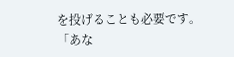を投げることも必要です。「あな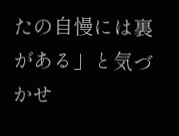たの自慢には裏がある」と気づかせ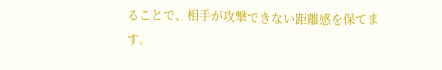ることで、相手が攻撃できない距離感を保てます。